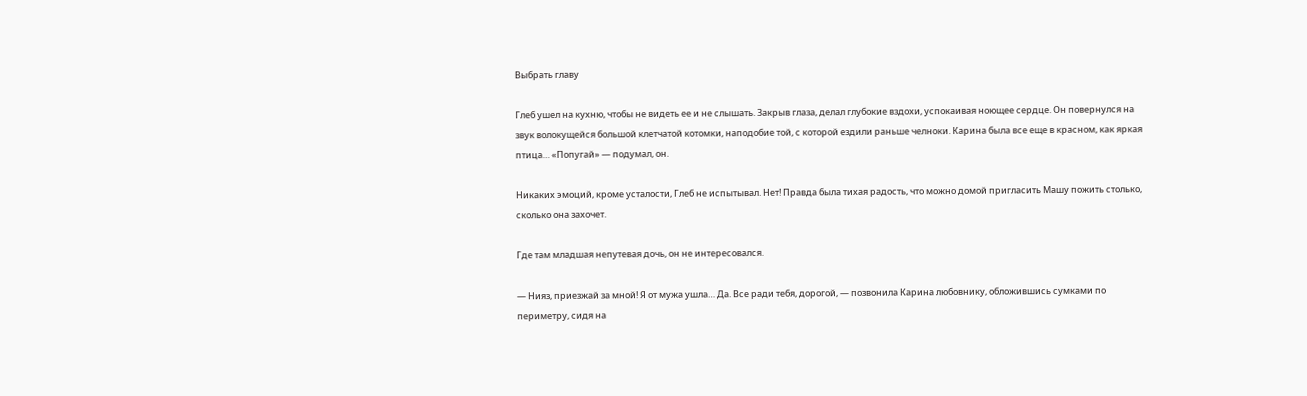Выбрать главу

Глеб ушел на кухню, чтобы не видеть ее и не слышать. Закрыв глаза, делал глубокие вздохи, успокаивая ноющее сердце. Он повернулся на звук волокущейся большой клетчатой котомки, наподобие той, с которой ездили раньше челноки. Карина была все еще в красном, как яркая птица… «Попугай» — подумал, он.

Никаких эмоций, кроме усталости, Глеб не испытывал. Нет! Правда была тихая радость, что можно домой пригласить Машу пожить столько, сколько она захочет.

Где там младшая непутевая дочь, он не интересовался.

— Нияз, приезжай за мной! Я от мужа ушла… Да. Все ради тебя, дорогой, — позвонила Карина любовнику, обложившись сумками по периметру, сидя на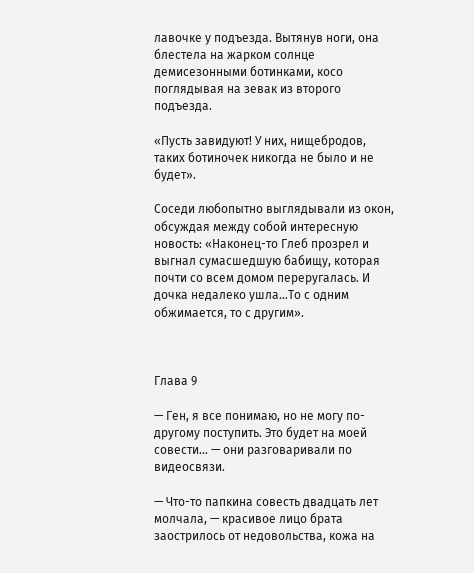лавочке у подъезда. Вытянув ноги, она блестела на жарком солнце демисезонными ботинками, косо поглядывая на зевак из второго подъезда.

«Пусть завидуют! У них, нищебродов, таких ботиночек никогда не было и не будет».

Соседи любопытно выглядывали из окон, обсуждая между собой интересную новость: «Наконец-то Глеб прозрел и выгнал сумасшедшую бабищу, которая почти со всем домом переругалась. И дочка недалеко ушла…То с одним обжимается, то с другим».



Глава 9

— Ген, я все понимаю, но не могу по-другому поступить. Это будет на моей совести… — они разговаривали по видеосвязи.

— Что-то папкина совесть двадцать лет молчала, — красивое лицо брата заострилось от недовольства, кожа на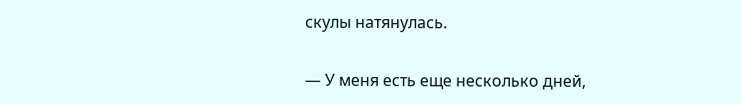скулы натянулась.

— У меня есть еще несколько дней,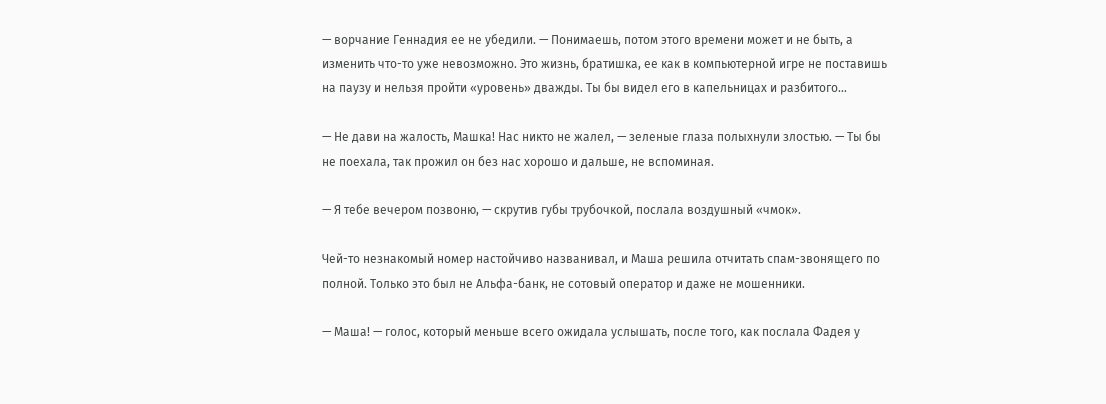— ворчание Геннадия ее не убедили. — Понимаешь, потом этого времени может и не быть, а изменить что-то уже невозможно. Это жизнь, братишка, ее как в компьютерной игре не поставишь на паузу и нельзя пройти «уровень» дважды. Ты бы видел его в капельницах и разбитого…

— Не дави на жалость, Машка! Нас никто не жалел, — зеленые глаза полыхнули злостью. — Ты бы не поехала, так прожил он без нас хорошо и дальше, не вспоминая.

— Я тебе вечером позвоню, — скрутив губы трубочкой, послала воздушный «чмок».

Чей-то незнакомый номер настойчиво названивал, и Маша решила отчитать спам-звонящего по полной. Только это был не Альфа-банк, не сотовый оператор и даже не мошенники.

— Маша! — голос, который меньше всего ожидала услышать, после того, как послала Фадея у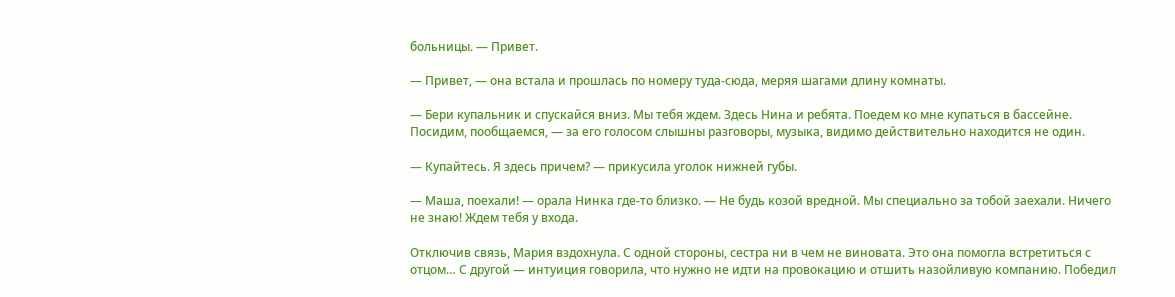больницы. — Привет.

— Привет, — она встала и прошлась по номеру туда-сюда, меряя шагами длину комнаты.

— Бери купальник и спускайся вниз. Мы тебя ждем. Здесь Нина и ребята. Поедем ко мне купаться в бассейне. Посидим, пообщаемся, — за его голосом слышны разговоры, музыка, видимо действительно находится не один.

— Купайтесь. Я здесь причем? — прикусила уголок нижней губы.

— Маша, поехали! — орала Нинка где-то близко. — Не будь козой вредной. Мы специально за тобой заехали. Ничего не знаю! Ждем тебя у входа.

Отключив связь, Мария вздохнула. С одной стороны, сестра ни в чем не виновата. Это она помогла встретиться с отцом… С другой — интуиция говорила, что нужно не идти на провокацию и отшить назойливую компанию. Победил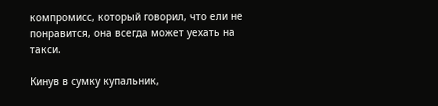компромисс, который говорил, что ели не понравится, она всегда может уехать на такси.

Кинув в сумку купальник,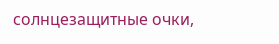солнцезащитные очки,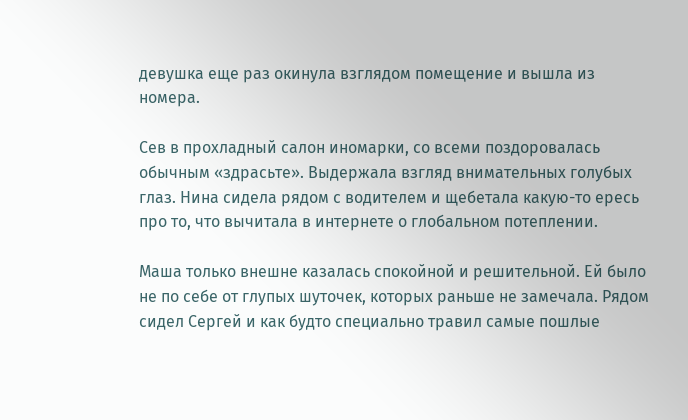девушка еще раз окинула взглядом помещение и вышла из номера.

Сев в прохладный салон иномарки, со всеми поздоровалась обычным «здрасьте». Выдержала взгляд внимательных голубых глаз. Нина сидела рядом с водителем и щебетала какую-то ересь про то, что вычитала в интернете о глобальном потеплении.

Маша только внешне казалась спокойной и решительной. Ей было не по себе от глупых шуточек, которых раньше не замечала. Рядом сидел Сергей и как будто специально травил самые пошлые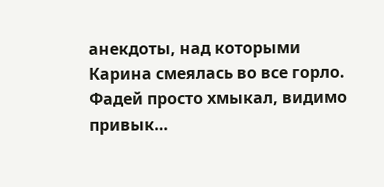анекдоты, над которыми Карина смеялась во все горло. Фадей просто хмыкал, видимо привык…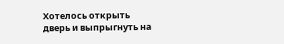Хотелось открыть дверь и выпрыгнуть на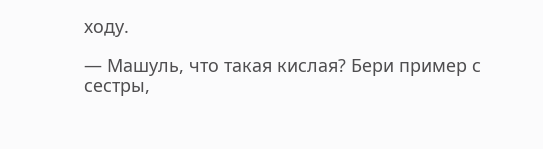ходу.

— Машуль, что такая кислая? Бери пример с сестры,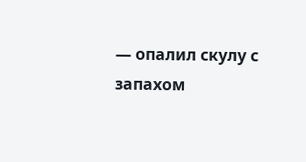— опалил скулу с запахом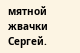мятной жвачки Сергей.